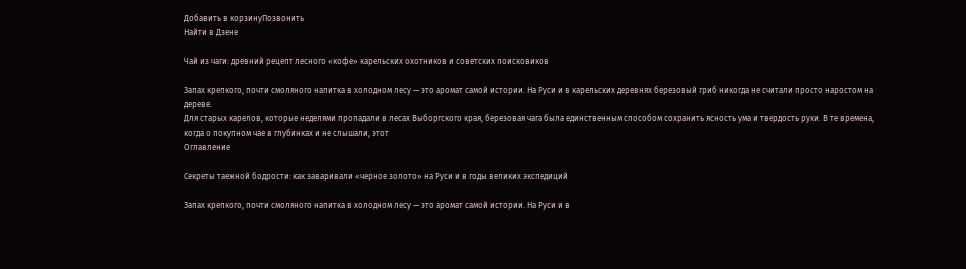Добавить в корзинуПозвонить
Найти в Дзене

Чай из чаги: древний рецепт лесного «кофе» карельских охотников и советских поисковиков

Запах крепкого, почти смоляного напитка в холодном лесу — это аромат самой истории. На Руси и в карельских деревнях березовый гриб никогда не считали просто наростом на дереве.
Для старых карелов, которые неделями пропадали в лесах Выборгского края, березовая чага была единственным способом сохранить ясность ума и твердость руки. В те времена, когда о покупном чае в глубинках и не слышали, этот
Оглавление

Секреты таежной бодрости: как заваривали «черное золото» на Руси и в годы великих экспедиций

Запах крепкого, почти смоляного напитка в холодном лесу — это аромат самой истории. На Руси и в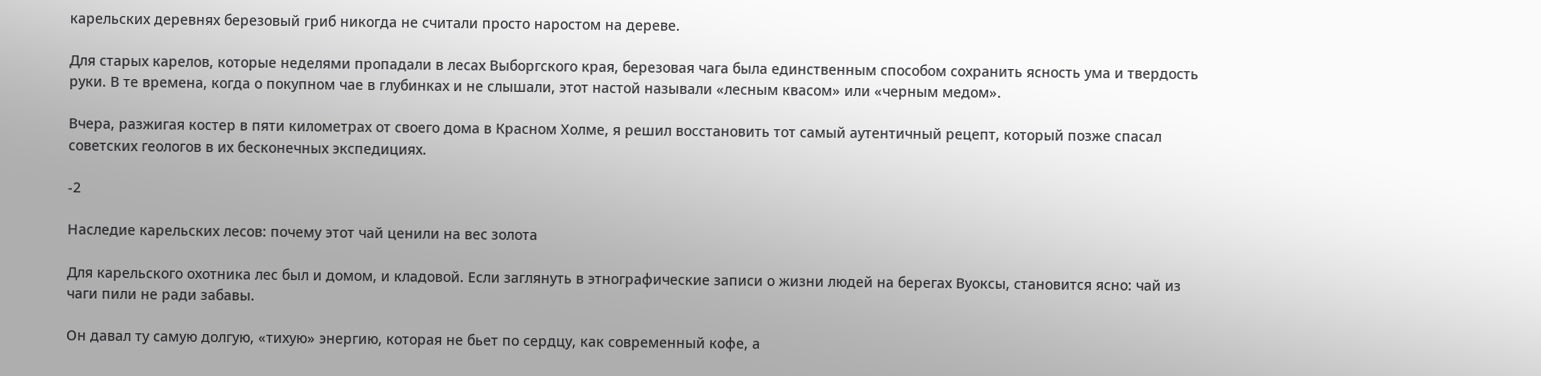карельских деревнях березовый гриб никогда не считали просто наростом на дереве.

Для старых карелов, которые неделями пропадали в лесах Выборгского края, березовая чага была единственным способом сохранить ясность ума и твердость руки. В те времена, когда о покупном чае в глубинках и не слышали, этот настой называли «лесным квасом» или «черным медом».

Вчера, разжигая костер в пяти километрах от своего дома в Красном Холме, я решил восстановить тот самый аутентичный рецепт, который позже спасал советских геологов в их бесконечных экспедициях.

-2

Наследие карельских лесов: почему этот чай ценили на вес золота

Для карельского охотника лес был и домом, и кладовой. Если заглянуть в этнографические записи о жизни людей на берегах Вуоксы, становится ясно: чай из чаги пили не ради забавы.

Он давал ту самую долгую, «тихую» энергию, которая не бьет по сердцу, как современный кофе, а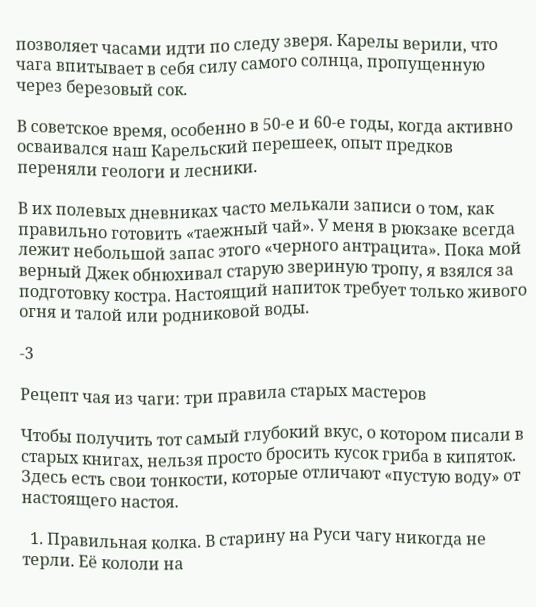позволяет часами идти по следу зверя. Карелы верили, что чага впитывает в себя силу самого солнца, пропущенную через березовый сок.

В советское время, особенно в 50-е и 60-е годы, когда активно осваивался наш Карельский перешеек, опыт предков переняли геологи и лесники.

В их полевых дневниках часто мелькали записи о том, как правильно готовить «таежный чай». У меня в рюкзаке всегда лежит небольшой запас этого «черного антрацита». Пока мой верный Джек обнюхивал старую звериную тропу, я взялся за подготовку костра. Настоящий напиток требует только живого огня и талой или родниковой воды.

-3

Рецепт чая из чаги: три правила старых мастеров

Чтобы получить тот самый глубокий вкус, о котором писали в старых книгах, нельзя просто бросить кусок гриба в кипяток. Здесь есть свои тонкости, которые отличают «пустую воду» от настоящего настоя.

  1. Правильная колка. В старину на Руси чагу никогда не терли. Её кололи на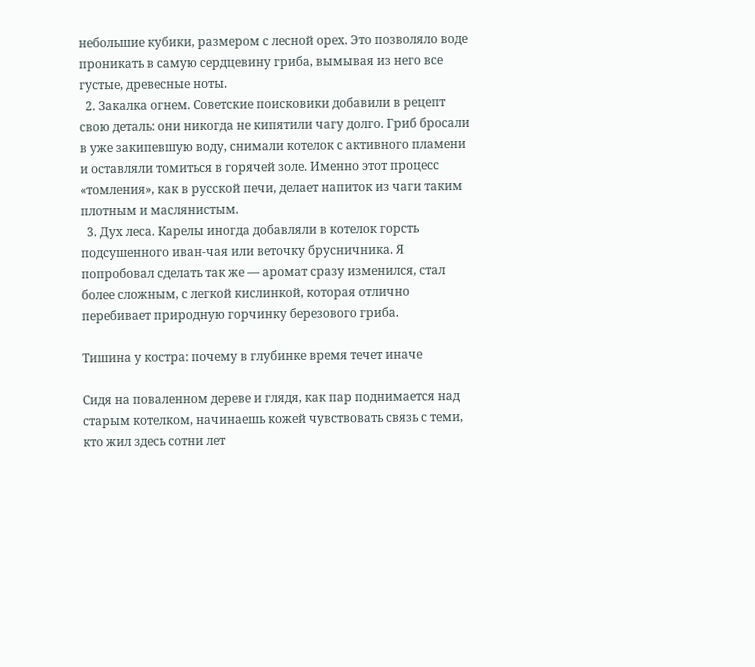небольшие кубики, размером с лесной орех. Это позволяло воде проникать в самую сердцевину гриба, вымывая из него все густые, древесные ноты.
  2. Закалка огнем. Советские поисковики добавили в рецепт свою деталь: они никогда не кипятили чагу долго. Гриб бросали в уже закипевшую воду, снимали котелок с активного пламени и оставляли томиться в горячей золе. Именно этот процесс «томления», как в русской печи, делает напиток из чаги таким плотным и маслянистым.
  3. Дух леса. Карелы иногда добавляли в котелок горсть подсушенного иван-чая или веточку брусничника. Я попробовал сделать так же — аромат сразу изменился, стал более сложным, с легкой кислинкой, которая отлично перебивает природную горчинку березового гриба.

Тишина у костра: почему в глубинке время течет иначе

Сидя на поваленном дереве и глядя, как пар поднимается над старым котелком, начинаешь кожей чувствовать связь с теми, кто жил здесь сотни лет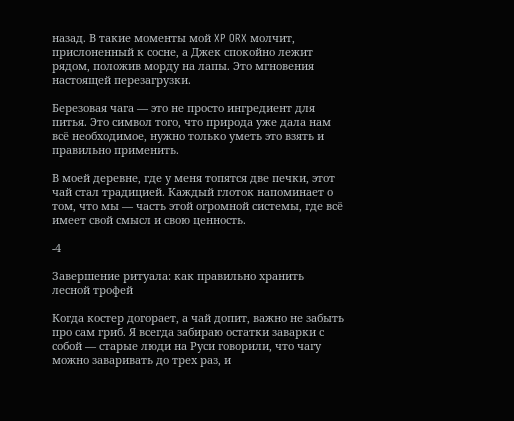назад. В такие моменты мой XP ORX молчит, прислоненный к сосне, а Джек спокойно лежит рядом, положив морду на лапы. Это мгновения настоящей перезагрузки.

Березовая чага — это не просто ингредиент для питья. Это символ того, что природа уже дала нам всё необходимое, нужно только уметь это взять и правильно применить.

В моей деревне, где у меня топятся две печки, этот чай стал традицией. Каждый глоток напоминает о том, что мы — часть этой огромной системы, где всё имеет свой смысл и свою ценность.

-4

Завершение ритуала: как правильно хранить лесной трофей

Когда костер догорает, а чай допит, важно не забыть про сам гриб. Я всегда забираю остатки заварки с собой — старые люди на Руси говорили, что чагу можно заваривать до трех раз, и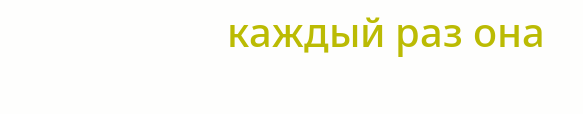каждый раз она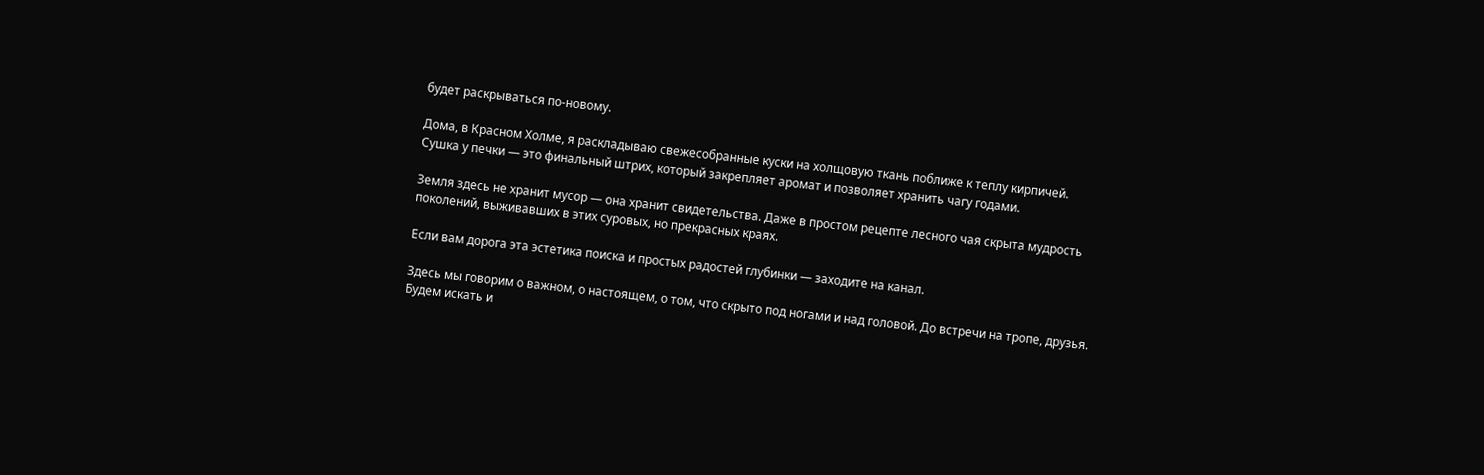будет раскрываться по-новому.

Дома, в Красном Холме, я раскладываю свежесобранные куски на холщовую ткань поближе к теплу кирпичей. Сушка у печки — это финальный штрих, который закрепляет аромат и позволяет хранить чагу годами.

Земля здесь не хранит мусор — она хранит свидетельства. Даже в простом рецепте лесного чая скрыта мудрость поколений, выживавших в этих суровых, но прекрасных краях.

Если вам дорога эта эстетика поиска и простых радостей глубинки — заходите на канал.

Здесь мы говорим о важном, о настоящем, о том, что скрыто под ногами и над головой. До встречи на тропе, друзья. Будем искать и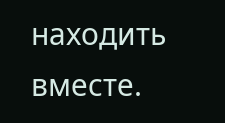находить вместе.